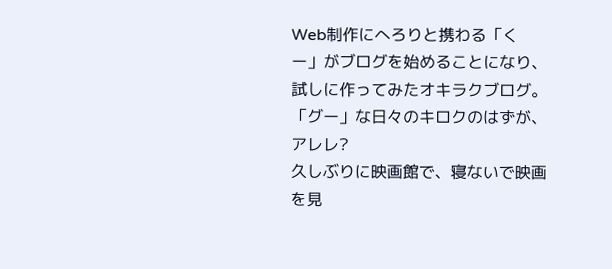Web制作にへろりと携わる「くー」がブログを始めることになり、試しに作ってみたオキラクブログ。「グー」な日々のキロクのはずが、アレレ?
久しぶりに映画館で、寝ないで映画を見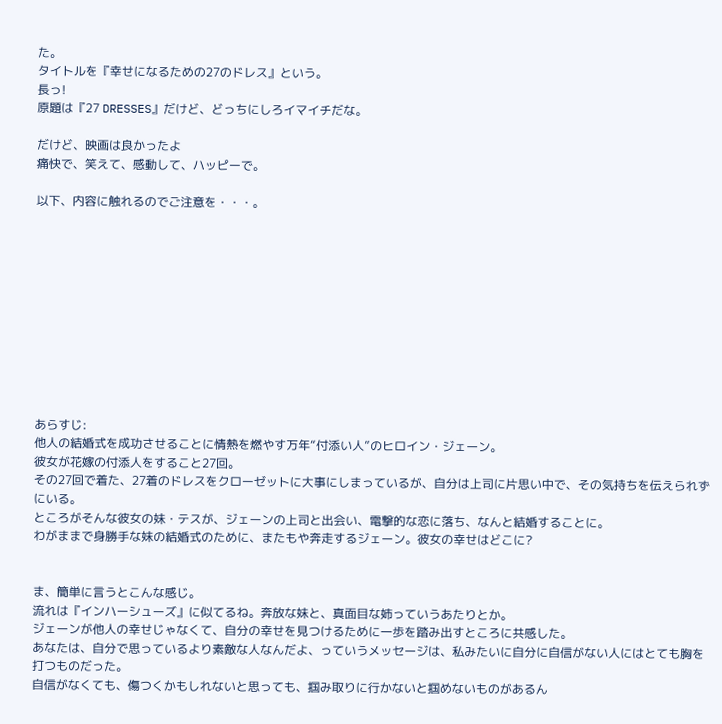た。
タイトルを『幸せになるための27のドレス』という。
長っ!
原題は『27 DRESSES』だけど、どっちにしろイマイチだな。

だけど、映画は良かったよ
痛快で、笑えて、感動して、ハッピーで。

以下、内容に触れるのでご注意を・・・。











あらすじ:
他人の結婚式を成功させることに情熱を燃やす万年“付添い人”のヒロイン・ジェーン。
彼女が花嫁の付添人をすること27回。
その27回で着た、27着のドレスをクローゼットに大事にしまっているが、自分は上司に片思い中で、その気持ちを伝えられずにいる。
ところがそんな彼女の妹・テスが、ジェーンの上司と出会い、電撃的な恋に落ち、なんと結婚することに。
わがままで身勝手な妹の結婚式のために、またもや奔走するジェーン。彼女の幸せはどこに?


ま、簡単に言うとこんな感じ。
流れは『インハーシューズ』に似てるね。奔放な妹と、真面目な姉っていうあたりとか。
ジェーンが他人の幸せじゃなくて、自分の幸せを見つけるために一歩を踏み出すところに共感した。
あなたは、自分で思っているより素敵な人なんだよ、っていうメッセージは、私みたいに自分に自信がない人にはとても胸を打つものだった。
自信がなくても、傷つくかもしれないと思っても、掴み取りに行かないと掴めないものがあるん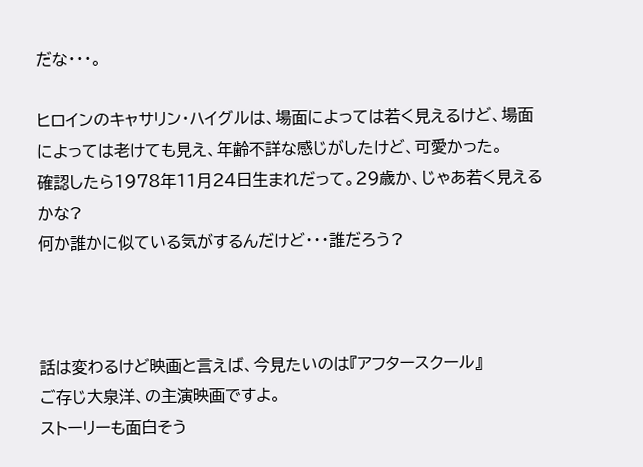だな・・・。

ヒロインのキャサリン・ハイグルは、場面によっては若く見えるけど、場面によっては老けても見え、年齢不詳な感じがしたけど、可愛かった。
確認したら1978年11月24日生まれだって。29歳か、じゃあ若く見えるかな?
何か誰かに似ている気がするんだけど・・・誰だろう?



話は変わるけど映画と言えば、今見たいのは『アフタースクール』
ご存じ大泉洋、の主演映画ですよ。
ストーリーも面白そう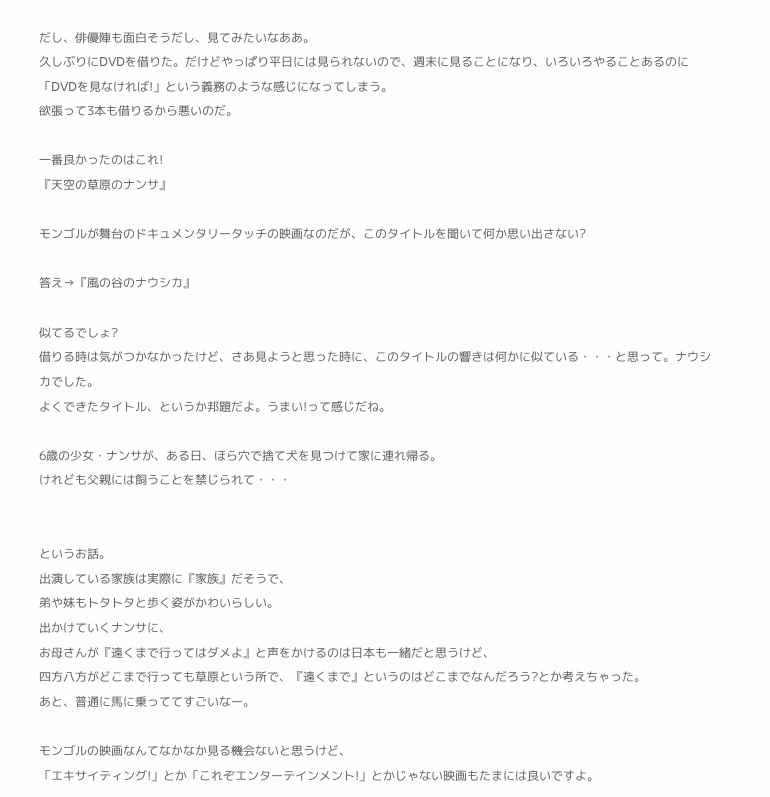だし、俳優陣も面白そうだし、見てみたいなああ。
久しぶりにDVDを借りた。だけどやっぱり平日には見られないので、週末に見ることになり、いろいろやることあるのに「DVDを見なければ!」という義務のような感じになってしまう。
欲張って3本も借りるから悪いのだ。

一番良かったのはこれ!
『天空の草原のナンサ』

モンゴルが舞台のドキュメンタリータッチの映画なのだが、このタイトルを聞いて何か思い出さない?

答え→『風の谷のナウシカ』

似てるでしょ?
借りる時は気がつかなかったけど、さあ見ようと思った時に、このタイトルの響きは何かに似ている・・・と思って。ナウシカでした。
よくできたタイトル、というか邦題だよ。うまい!って感じだね。

6歳の少女・ナンサが、ある日、ほら穴で捨て犬を見つけて家に連れ帰る。
けれども父親には飼うことを禁じられて・・・


というお話。
出演している家族は実際に『家族』だそうで、
弟や妹もトタトタと歩く姿がかわいらしい。
出かけていくナンサに、
お母さんが『遠くまで行ってはダメよ』と声をかけるのは日本も一緒だと思うけど、
四方八方がどこまで行っても草原という所で、『遠くまで』というのはどこまでなんだろう?とか考えちゃった。
あと、普通に馬に乗っててすごいなー。

モンゴルの映画なんてなかなか見る機会ないと思うけど、
「エキサイティング!」とか「これぞエンターテインメント!」とかじゃない映画もたまには良いですよ。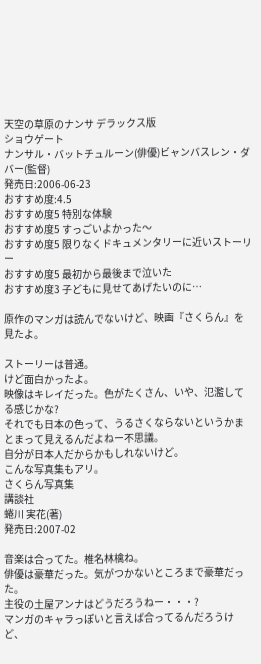天空の草原のナンサ デラックス版
ショウゲート
ナンサル・バットチュルーン(俳優)ビャンバスレン・ダバー(監督)
発売日:2006-06-23
おすすめ度:4.5
おすすめ度5 特別な体験
おすすめ度5 すっごいよかった〜
おすすめ度5 限りなくドキュメンタリーに近いストーリー
おすすめ度5 最初から最後まで泣いた
おすすめ度3 子どもに見せてあげたいのに…

原作のマンガは読んでないけど、映画『さくらん』を見たよ。

ストーリーは普通。
けど面白かったよ。
映像はキレイだった。色がたくさん、いや、氾濫してる感じかな?
それでも日本の色って、うるさくならないというかまとまって見えるんだよねー不思議。
自分が日本人だからかもしれないけど。
こんな写真集もアリ。
さくらん写真集
講談社
蜷川 実花(著)
発売日:2007-02

音楽は合ってた。椎名林檎ね。
俳優は豪華だった。気がつかないところまで豪華だった。
主役の土屋アンナはどうだろうねー・・・?
マンガのキャラっぽいと言えば合ってるんだろうけど、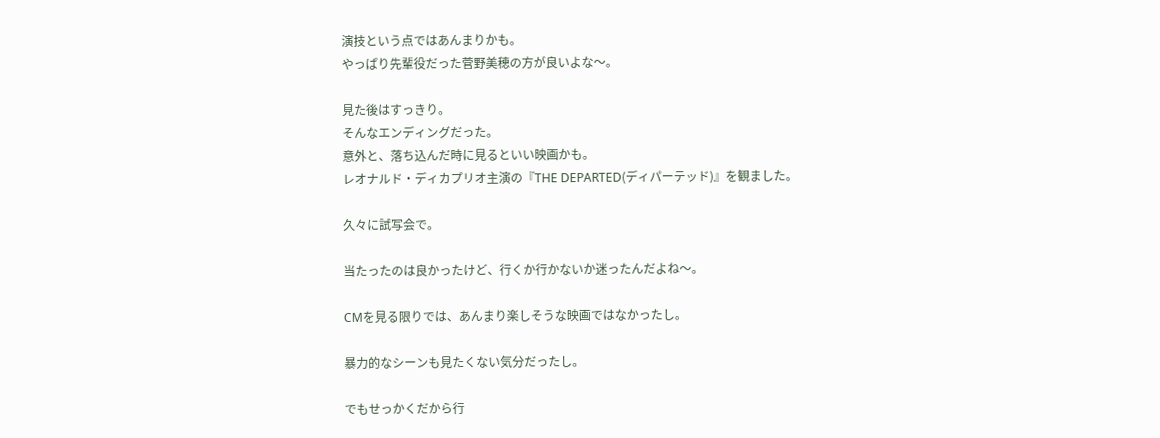演技という点ではあんまりかも。
やっぱり先輩役だった菅野美穂の方が良いよな〜。

見た後はすっきり。
そんなエンディングだった。
意外と、落ち込んだ時に見るといい映画かも。
レオナルド・ディカプリオ主演の『THE DEPARTED(ディパーテッド)』を観ました。

久々に試写会で。

当たったのは良かったけど、行くか行かないか迷ったんだよね〜。

CMを見る限りでは、あんまり楽しそうな映画ではなかったし。

暴力的なシーンも見たくない気分だったし。

でもせっかくだから行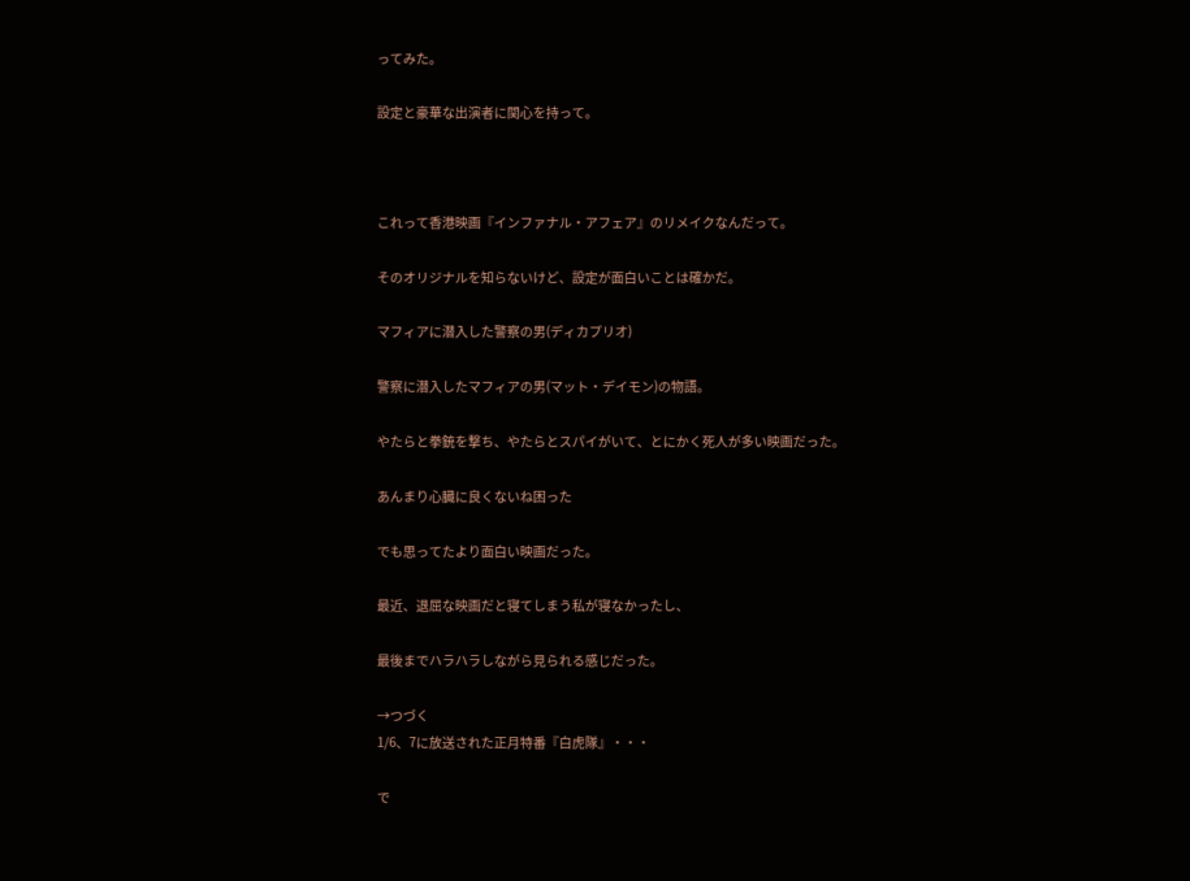ってみた。

設定と豪華な出演者に関心を持って。



これって香港映画『インファナル・アフェア』のリメイクなんだって。

そのオリジナルを知らないけど、設定が面白いことは確かだ。

マフィアに潜入した警察の男(ディカプリオ)

警察に潜入したマフィアの男(マット・デイモン)の物語。

やたらと拳銃を撃ち、やたらとスパイがいて、とにかく死人が多い映画だった。

あんまり心臓に良くないね困った

でも思ってたより面白い映画だった。

最近、退屈な映画だと寝てしまう私が寝なかったし、

最後までハラハラしながら見られる感じだった。

→つづく
1/6、7に放送された正月特番『白虎隊』・・・

で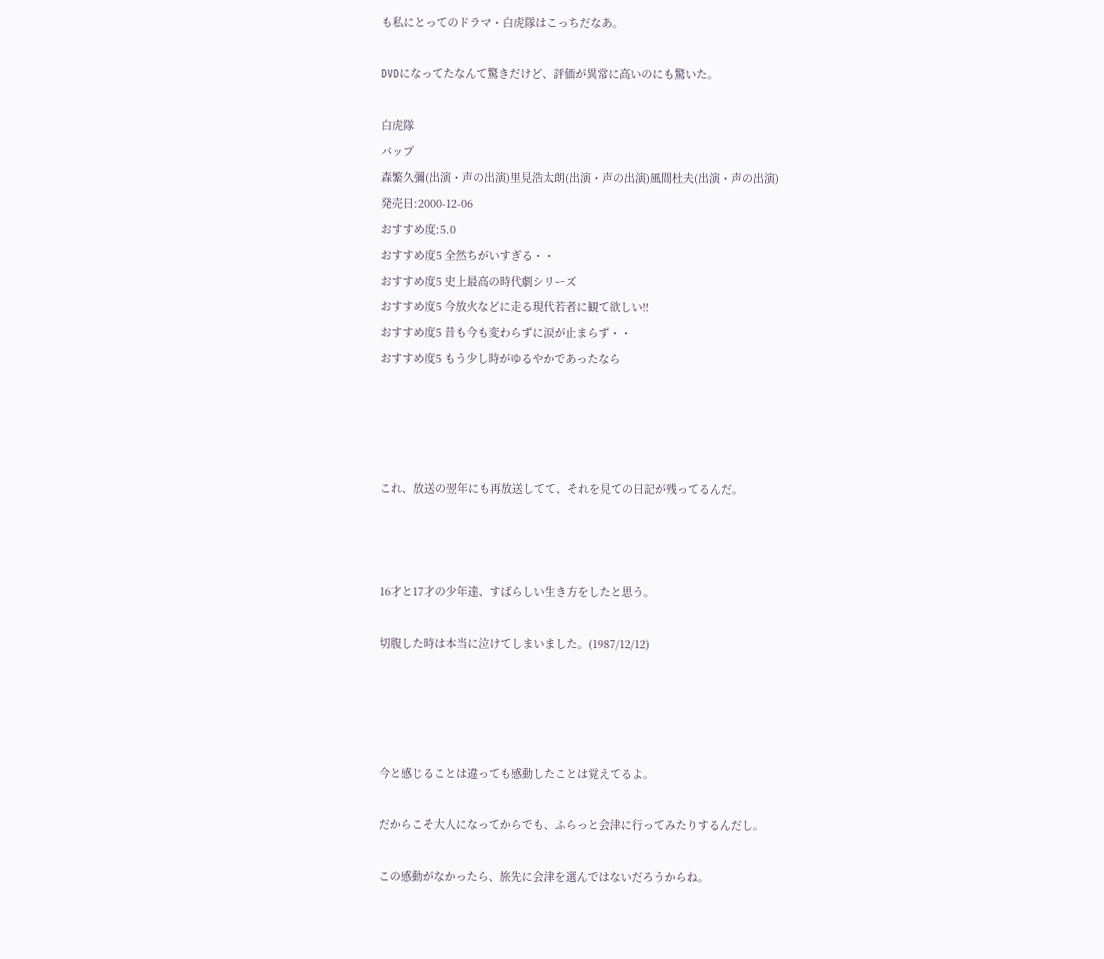も私にとってのドラマ・白虎隊はこっちだなあ。

DVDになってたなんて驚きだけど、評価が異常に高いのにも驚いた。

白虎隊
バップ
森繁久彌(出演・声の出演)里見浩太朗(出演・声の出演)風間杜夫(出演・声の出演)
発売日:2000-12-06
おすすめ度:5.0
おすすめ度5 全然ちがいすぎる・・
おすすめ度5 史上最高の時代劇シリーズ
おすすめ度5 今放火などに走る現代若者に観て欲しい!!
おすすめ度5 昔も今も変わらずに涙が止まらず・・
おすすめ度5 もう少し時がゆるやかであったなら




これ、放送の翌年にも再放送してて、それを見ての日記が残ってるんだ。



16才と17才の少年達、すばらしい生き方をしたと思う。

切腹した時は本当に泣けてしまいました。(1987/12/12)




今と感じることは違っても感動したことは覚えてるよ。

だからこそ大人になってからでも、ふらっと会津に行ってみたりするんだし。

この感動がなかったら、旅先に会津を選んではないだろうからね。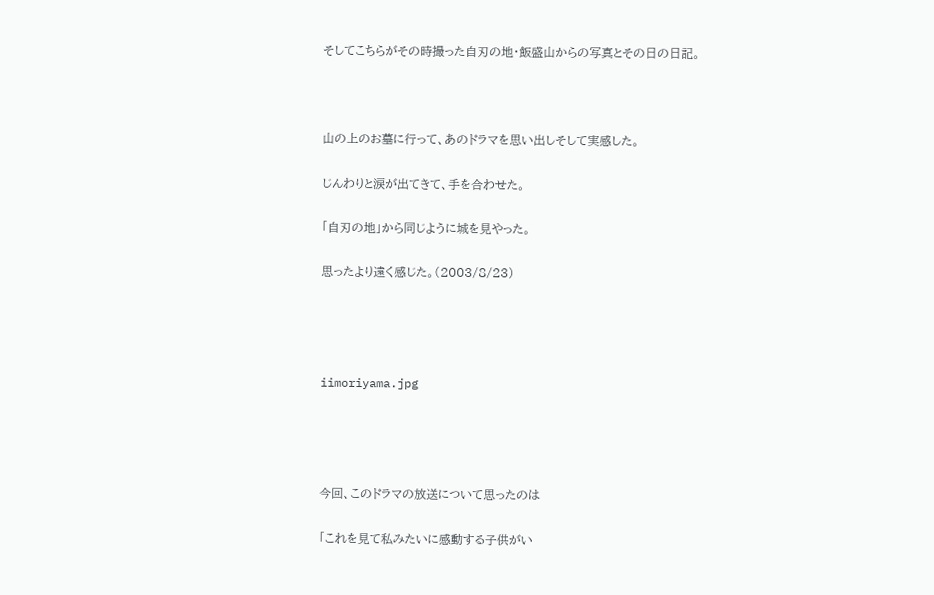そしてこちらがその時撮った自刃の地・飯盛山からの写真とその日の日記。



山の上のお墓に行って、あのドラマを思い出しそして実感した。

じんわりと涙が出てきて、手を合わせた。

「自刃の地」から同じように城を見やった。

思ったより遠く感じた。(2003/8/23)




iimoriyama.jpg




今回、このドラマの放送について思ったのは

「これを見て私みたいに感動する子供がい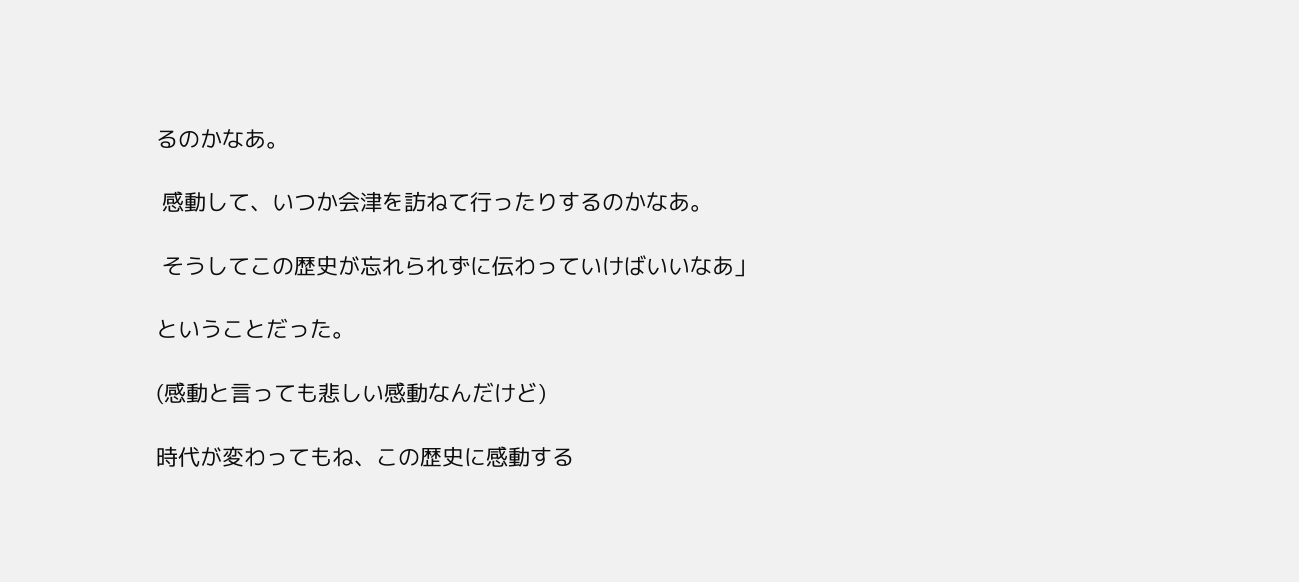るのかなあ。

 感動して、いつか会津を訪ねて行ったりするのかなあ。

 そうしてこの歴史が忘れられずに伝わっていけばいいなあ」

ということだった。

(感動と言っても悲しい感動なんだけど)

時代が変わってもね、この歴史に感動する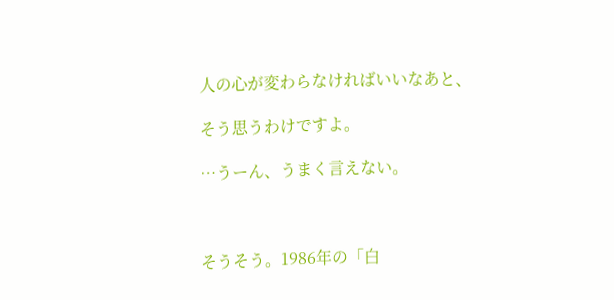人の心が変わらなければいいなあと、

そう思うわけですよ。

…うーん、うまく言えない。



そうそう。1986年の「白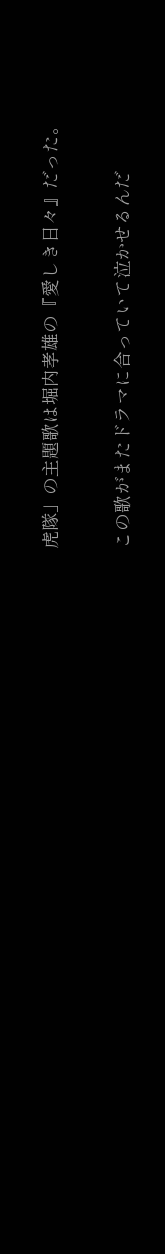虎隊」の主題歌は堀内孝雄の『愛しき日々』だった。

この歌がまたドラマに合っていて泣かせるんだ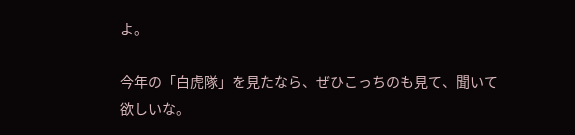よ。

今年の「白虎隊」を見たなら、ぜひこっちのも見て、聞いて欲しいな。